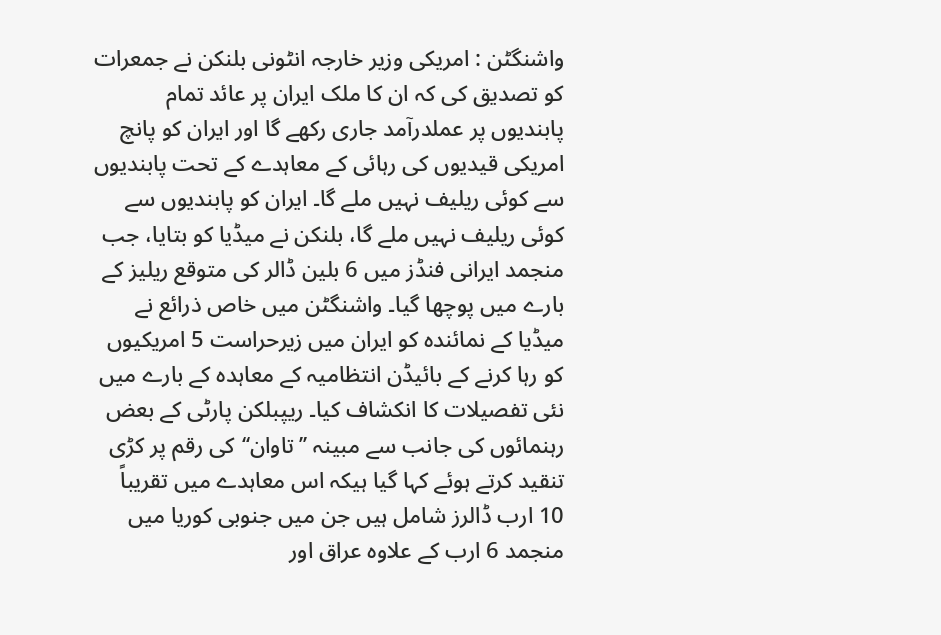واشنگٹن : امریکی وزیر خارجہ انٹونی بلنکن نے جمعرات کو تصدیق کی کہ ان کا ملک ایران پر عائد تمام پابندیوں پر عملدرآمد جاری رکھے گا اور ایران کو پانچ امریکی قیدیوں کی رہائی کے معاہدے کے تحت پابندیوں سے کوئی ریلیف نہیں ملے گا۔ ایران کو پابندیوں سے کوئی ریلیف نہیں ملے گا، بلنکن نے میڈیا کو بتایا، جب منجمد ایرانی فنڈز میں 6 بلین ڈالر کی متوقع ریلیز کے بارے میں پوچھا گیا۔ واشنگٹن میں خاص ذرائع نے میڈیا کے نمائندہ کو ایران میں زیرحراست 5 امریکیوں کو رہا کرنے کے بائیڈن انتظامیہ کے معاہدہ کے بارے میں نئی تفصیلات کا انکشاف کیا۔ ریپبلکن پارٹی کے بعض رہنمائوں کی جانب سے مبینہ ’’تاوان‘‘کی رقم پر کڑی تنقید کرتے ہوئے کہا گیا ہیکہ اس معاہدے میں تقریباً 10 ارب ڈالرز شامل ہیں جن میں جنوبی کوریا میں منجمد 6 ارب کے علاوہ عراق اور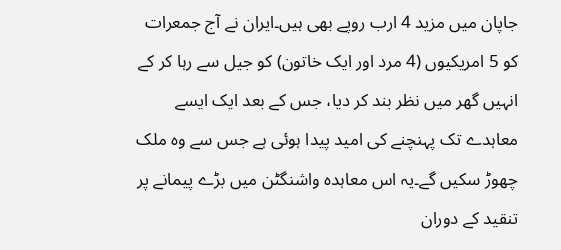جاپان میں مزید 4 ارب روپے بھی ہیں۔ایران نے آج جمعرات کو 5 امریکیوں (4 مرد اور ایک خاتون) کو جیل سے رہا کر کے انہیں گھر میں نظر بند کر دیا، جس کے بعد ایک ایسے معاہدے تک پہنچنے کی امید پیدا ہوئی ہے جس سے وہ ملک چھوڑ سکیں گے۔یہ اس معاہدہ واشنگٹن میں بڑے پیمانے پر تنقید کے دوران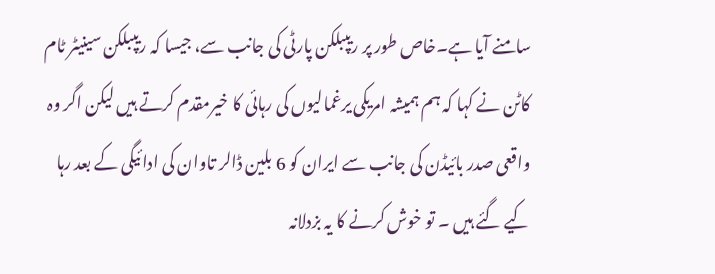سامنے آیا ہے۔خاص طور پر ریپبلکن پارٹی کی جانب سے، جیسا کہ ریپبلکن سینیٹر ٹام کاٹن نے کہا کہ ہم ہمیشہ امریکی یرغمالیوں کی رہائی کا خیرمقدم کرتے ہیں لیکن اگر وہ واقعی صدر بائیڈن کی جانب سے ایران کو 6 بلین ڈالر تاوان کی ادائیگی کے بعد رہا کیے گئے ہیں ۔ تو خوش کرنے کا یہ بزدلانہ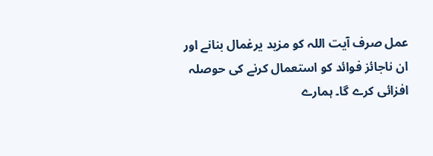عمل صرف آیت اللہ کو مزید یرغمال بنانے اور ان ناجائز فوائد کو استعمال کرنے کی حوصلہ افزائی کرے گا۔ ہمارے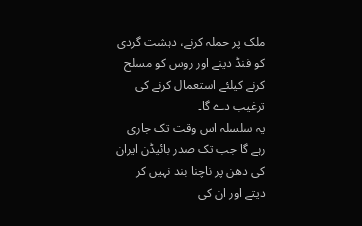ملک پر حملہ کرنے، دہشت گردی کو فنڈ دینے اور روس کو مسلح کرنے کیلئے استعمال کرنے کی ترغیب دے گا۔
یہ سلسلہ اس وقت تک جاری رہے گا جب تک صدر بائیڈن ایران کی دھن پر ناچنا بند نہیں کر دیتے اور ان کی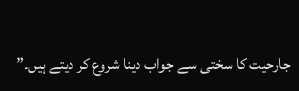جارحیت کا سختی سے جواب دینا شروع کر دیتے ہیں۔”